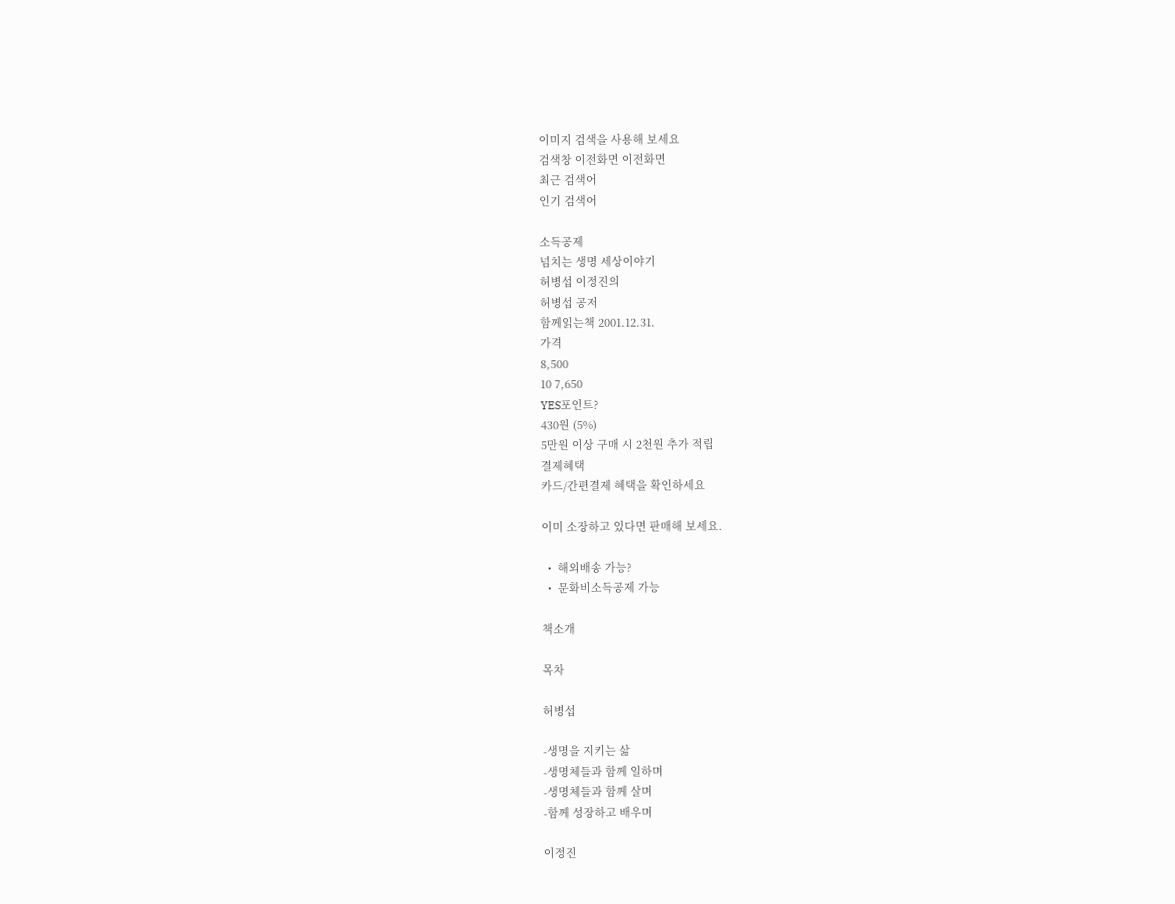이미지 검색을 사용해 보세요
검색창 이전화면 이전화면
최근 검색어
인기 검색어

소득공제
넘치는 생명 세상이야기
허병섭 이정진의
허병섭 공저
함께읽는책 2001.12.31.
가격
8,500
10 7,650
YES포인트?
430원 (5%)
5만원 이상 구매 시 2천원 추가 적립
결제혜택
카드/간편결제 혜택을 확인하세요

이미 소장하고 있다면 판매해 보세요.

  •  해외배송 가능?
  •  문화비소득공제 가능

책소개

목차

허병섭

-생명을 지키는 삶
-생명체들과 함께 일하며
-생명체들과 함께 살며
-함께 성장하고 배우며

이정진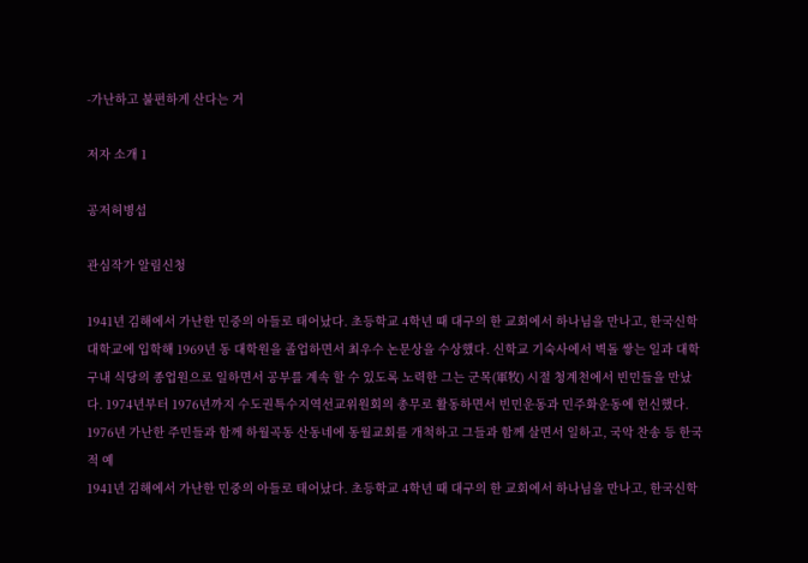-가난하고 불편하게 산다는 거

저자 소개 1

공저허병섭

관심작가 알림신청

1941년 김해에서 가난한 민중의 아들로 태어났다. 초등학교 4학년 때 대구의 한 교회에서 하나님을 만나고, 한국신학대학교에 입학해 1969년 동 대학원을 졸업하면서 최우수 논문상을 수상했다. 신학교 기숙사에서 벽돌 쌓는 일과 대학 구내 식당의 종업원으로 일하면서 공부를 계속 할 수 있도록 노력한 그는 군목(軍牧) 시절 청계천에서 빈민들을 만났다. 1974년부터 1976년까지 수도권특수지역선교위원회의 총무로 활동하면서 빈민운동과 민주화운동에 헌신했다. 1976년 가난한 주민들과 함께 하월곡동 산동네에 동월교회를 개척하고 그들과 함께 살면서 일하고, 국악 찬송 등 한국적 예
1941년 김해에서 가난한 민중의 아들로 태어났다. 초등학교 4학년 때 대구의 한 교회에서 하나님을 만나고, 한국신학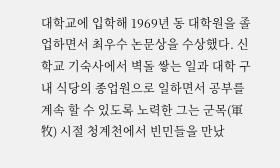대학교에 입학해 1969년 동 대학원을 졸업하면서 최우수 논문상을 수상했다. 신학교 기숙사에서 벽돌 쌓는 일과 대학 구내 식당의 종업원으로 일하면서 공부를 계속 할 수 있도록 노력한 그는 군목(軍牧) 시절 청계천에서 빈민들을 만났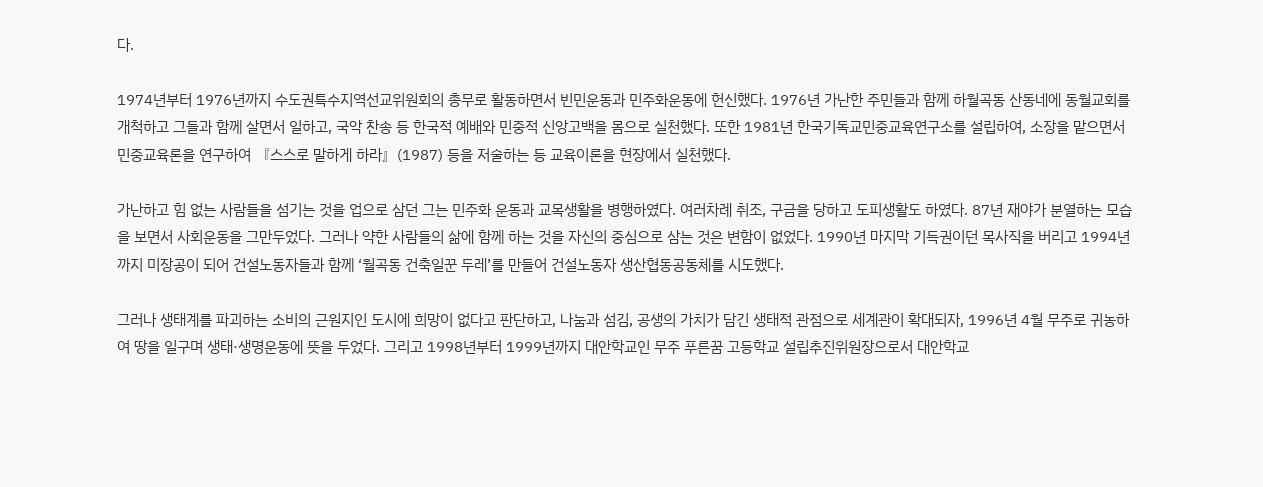다.

1974년부터 1976년까지 수도권특수지역선교위원회의 총무로 활동하면서 빈민운동과 민주화운동에 헌신했다. 1976년 가난한 주민들과 함께 하월곡동 산동네에 동월교회를 개척하고 그들과 함께 살면서 일하고, 국악 찬송 등 한국적 예배와 민중적 신앙고백을 몸으로 실천했다. 또한 1981년 한국기독교민중교육연구소를 설립하여, 소장을 맡으면서 민중교육론을 연구하여 『스스로 말하게 하라』(1987) 등을 저술하는 등 교육이론을 현장에서 실천했다.

가난하고 힘 없는 사람들을 섬기는 것을 업으로 삼던 그는 민주화 운동과 교목생활을 병행하였다. 여러차례 취조, 구금을 당하고 도피생활도 하였다. 87년 재야가 분열하는 모습을 보면서 사회운동을 그만두었다. 그러나 약한 사람들의 삶에 함께 하는 것을 자신의 중심으로 삼는 것은 변함이 없었다. 1990년 마지막 기득권이던 목사직을 버리고 1994년까지 미장공이 되어 건설노동자들과 함께 ‘월곡동 건축일꾼 두레’를 만들어 건설노동자 생산협동공동체를 시도했다.

그러나 생태계를 파괴하는 소비의 근원지인 도시에 희망이 없다고 판단하고, 나눔과 섬김, 공생의 가치가 담긴 생태적 관점으로 세계관이 확대되자, 1996년 4월 무주로 귀농하여 땅을 일구며 생태·생명운동에 뜻을 두었다. 그리고 1998년부터 1999년까지 대안학교인 무주 푸른꿈 고등학교 설립추진위원장으로서 대안학교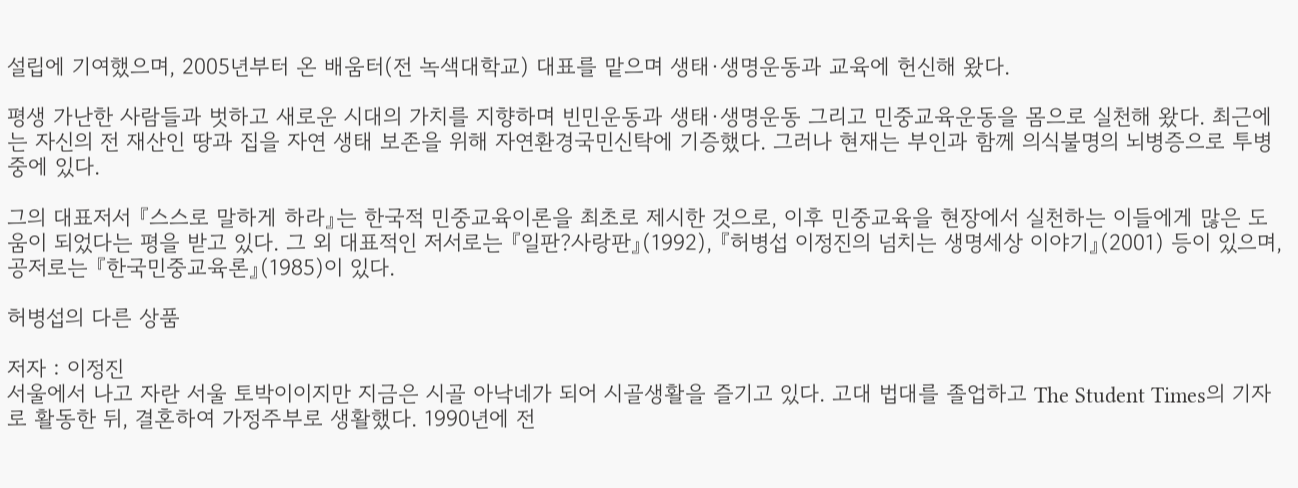설립에 기여했으며, 2005년부터 온 배움터(전 녹색대학교) 대표를 맡으며 생태·생명운동과 교육에 헌신해 왔다.

평생 가난한 사람들과 벗하고 새로운 시대의 가치를 지향하며 빈민운동과 생태·생명운동 그리고 민중교육운동을 몸으로 실천해 왔다. 최근에는 자신의 전 재산인 땅과 집을 자연 생태 보존을 위해 자연환경국민신탁에 기증했다. 그러나 현재는 부인과 함께 의식불명의 뇌병증으로 투병 중에 있다.

그의 대표저서 『스스로 말하게 하라』는 한국적 민중교육이론을 최초로 제시한 것으로, 이후 민중교육을 현장에서 실천하는 이들에게 많은 도움이 되었다는 평을 받고 있다. 그 외 대표적인 저서로는 『일판?사랑판』(1992), 『허병섭 이정진의 넘치는 생명세상 이야기』(2001) 등이 있으며, 공저로는 『한국민중교육론』(1985)이 있다.

허병섭의 다른 상품

저자 : 이정진
서울에서 나고 자란 서울 토박이이지만 지금은 시골 아낙네가 되어 시골생활을 즐기고 있다. 고대 법대를 졸업하고 The Student Times의 기자로 활동한 뒤, 결혼하여 가정주부로 생활했다. 1990년에 전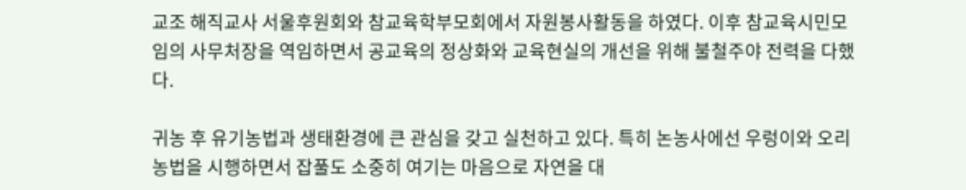교조 해직교사 서울후원회와 참교육학부모회에서 자원봉사활동을 하였다. 이후 참교육시민모임의 사무처장을 역임하면서 공교육의 정상화와 교육현실의 개선을 위해 불철주야 전력을 다했다.

귀농 후 유기농법과 생태환경에 큰 관심을 갖고 실천하고 있다. 특히 논농사에선 우렁이와 오리농법을 시행하면서 잡풀도 소중히 여기는 마음으로 자연을 대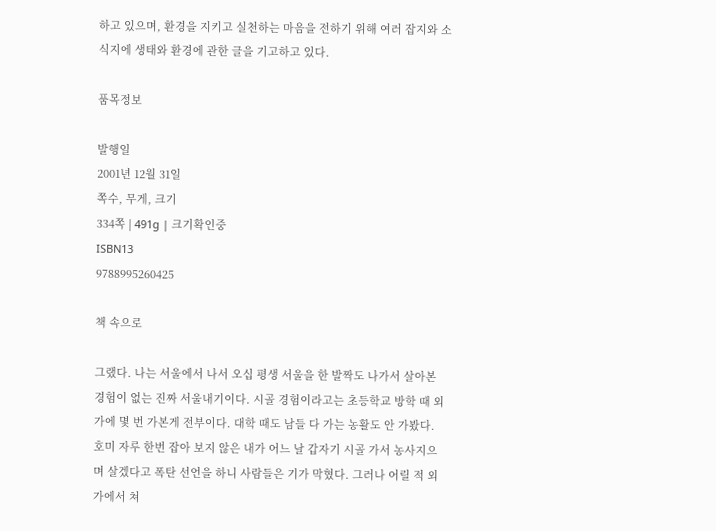하고 있으며, 환경을 지키고 실천하는 마음을 전하기 위해 여러 잡지와 소식지에 생태와 환경에 관한 글을 기고하고 있다.

품목정보

발행일
2001년 12월 31일
쪽수, 무게, 크기
334쪽 | 491g | 크기확인중
ISBN13
9788995260425

책 속으로

그랬다. 나는 서울에서 나서 오십 평생 서울을 한 발짝도 나가서 살아본 경험이 없는 진짜 서울내기이다. 시골 경험이라고는 초등학교 방학 때 외가에 몇 번 가본게 전부이다. 대학 때도 남들 다 가는 농활도 안 가봤다. 호미 자루 한번 잡아 보지 않은 내가 어느 날 갑자기 시골 가서 농사지으며 살겠다고 폭탄 선언을 하니 사람들은 기가 막혔다. 그러나 어릴 적 외가에서 쳐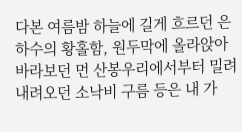다본 여름밤 하늘에 길게 흐르던 은하수의 황홀함, 원두막에 올라앉아 바라보던 먼 산봉우리에서부터 밀려 내려오던 소낙비 구름 등은 내 가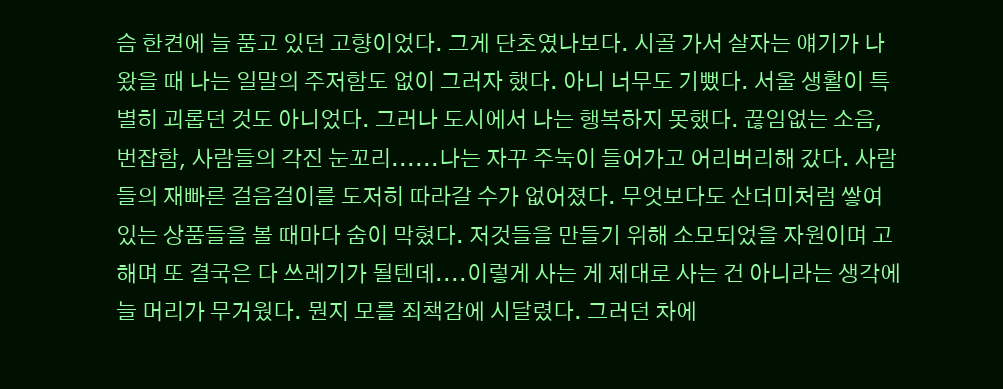슴 한켠에 늘 품고 있던 고향이었다. 그게 단초였나보다. 시골 가서 살자는 얘기가 나왔을 때 나는 일말의 주저함도 없이 그러자 했다. 아니 너무도 기뻤다. 서울 생활이 특별히 괴롭던 것도 아니었다. 그러나 도시에서 나는 행복하지 못했다. 끊임없는 소음, 번잡함, 사람들의 각진 눈꼬리......나는 자꾸 주눅이 들어가고 어리버리해 갔다. 사람들의 재빠른 걸음걸이를 도저히 따라갈 수가 없어졌다. 무엇보다도 산더미처럼 쌓여 있는 상품들을 볼 때마다 숨이 막혔다. 저것들을 만들기 위해 소모되었을 자원이며 고해며 또 결국은 다 쓰레기가 될텐데....이렇게 사는 게 제대로 사는 건 아니라는 생각에 늘 머리가 무거웠다. 뭔지 모를 죄책감에 시달렸다. 그러던 차에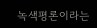녹색평론이라는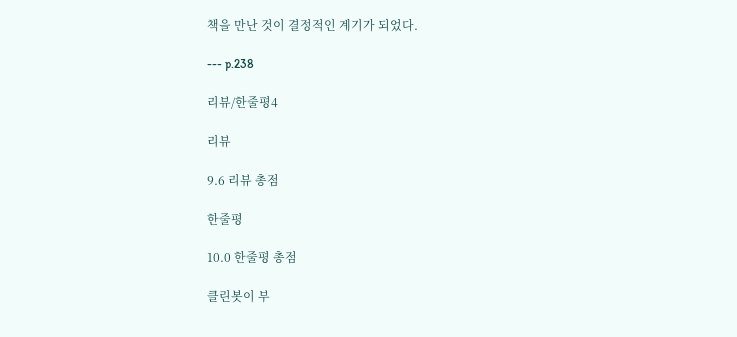책을 만난 것이 결정적인 계기가 되었다.

--- p.238

리뷰/한줄평4

리뷰

9.6 리뷰 총점

한줄평

10.0 한줄평 총점

클린봇이 부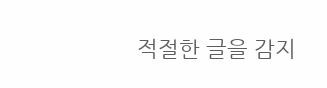적절한 글을 감지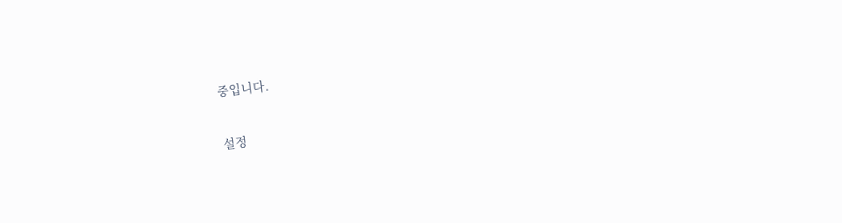중입니다.

설정